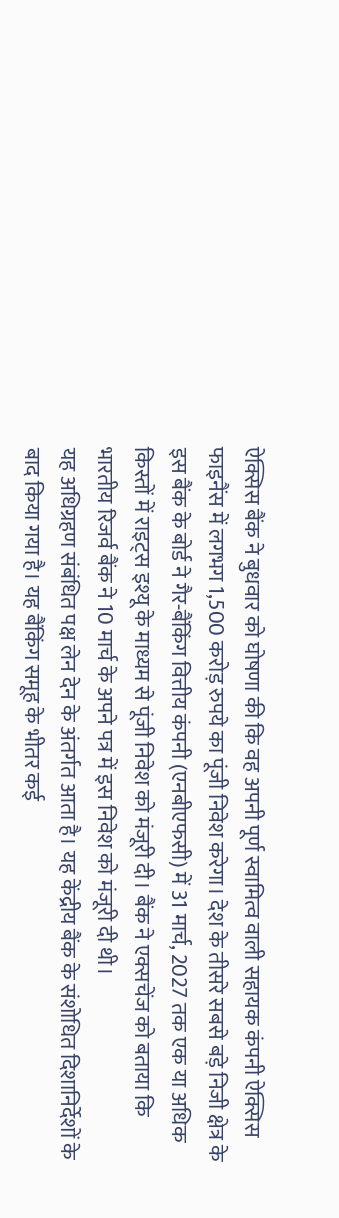ऐक्सिस बैंक ने बुधवार को घोषणा की कि वह अपनी पूर्ण स्वामित्व वाली सहायक कंपनी ऐक्सिस फाइनैंस में लगभग 1,500 करोड़ रुपये का पूंजी निवेश करेगा। देश के तीसरे सबसे बड़े निजी क्षेत्र के इस बैंक के बोर्ड ने गैर-बैंकिंग वित्तीय कंपनी (एनबीएफसी) में 31 मार्च, 2027 तक एक या अधिक किस्तों में राइट्स इश्यू के माध्यम से पूंजी निवेश को मंजूरी दी। बैंक ने एक्सचेंज को बताया कि भारतीय रिजर्व बैंक ने 10 मार्च के अपने पत्र में इस निवेश को मंजूरी दी थी।
यह अधिग्रहण संबंधित पक्ष लेन देन के अंतर्गत आता है। यह केंद्रीय बैंक के संशोधित दिशानिर्देशों के बाद किया गया है। यह बैंकिंग समूह के भीतर कई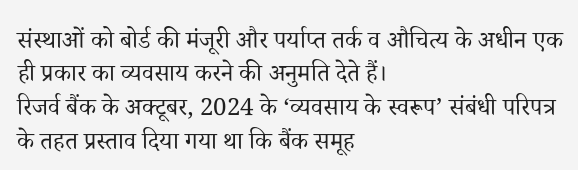संस्थाओं को बोर्ड की मंजूरी और पर्याप्त तर्क व औचित्य के अधीन एक ही प्रकार का व्यवसाय करने की अनुमति देते हैं।
रिजर्व बैंक के अक्टूबर, 2024 के ‘व्यवसाय के स्वरूप’ संबंधी परिपत्र के तहत प्रस्ताव दिया गया था कि बैंक समूह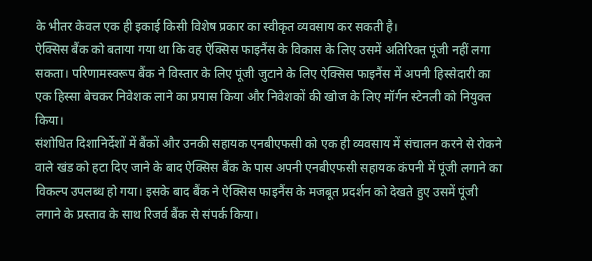के भीतर केवल एक ही इकाई किसी विशेष प्रकार का स्वीकृत व्यवसाय कर सकती है।
ऐक्सिस बैंक को बताया गया था कि वह ऐक्सिस फाइनैंस के विकास के लिए उसमें अतिरिक्त पूंजी नहीं लगा सकता। परिणामस्वरूप बैंक ने विस्तार के लिए पूंजी जुटाने के लिए ऐक्सिस फाइनैंस में अपनी हिस्सेदारी का एक हिस्सा बेचकर निवेशक लाने का प्रयास किया और निवेशकों की खोज के लिए मॉर्गन स्टेनली को नियुक्त किया।
संशोधित दिशानिर्देशों में बैंकों और उनकी सहायक एनबीएफसी को एक ही व्यवसाय में संचालन करने से रोकने वाले खंड को हटा दिए जाने के बाद ऐक्सिस बैंक के पास अपनी एनबीएफसी सहायक कंपनी में पूंजी लगाने का विकल्प उपलब्ध हो गया। इसके बाद बैंक ने ऐक्सिस फाइनैंस के मजबूत प्रदर्शन को देखते हुए उसमें पूंजी लगाने के प्रस्ताव के साथ रिजर्व बैंक से संपर्क किया।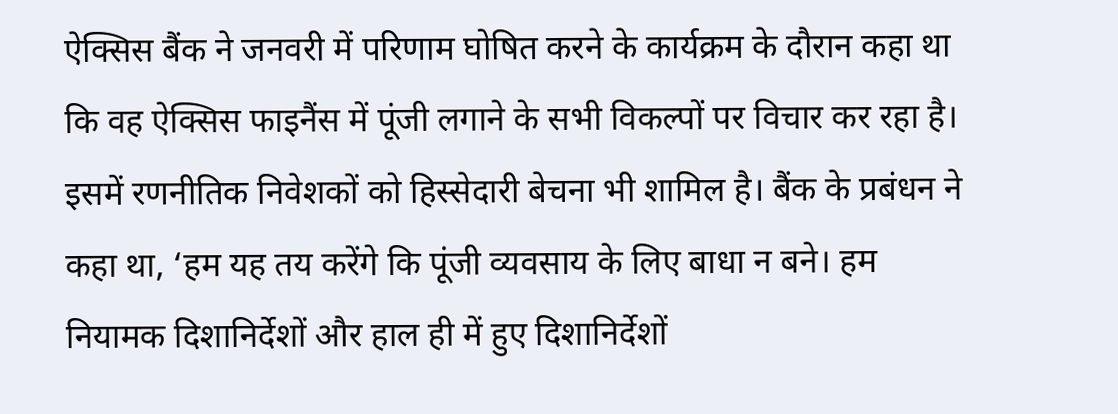ऐक्सिस बैंक ने जनवरी में परिणाम घोषित करने के कार्यक्रम के दौरान कहा था कि वह ऐक्सिस फाइनैंस में पूंजी लगाने के सभी विकल्पों पर विचार कर रहा है। इसमें रणनीतिक निवेशकों को हिस्सेदारी बेचना भी शामिल है। बैंक के प्रबंधन ने कहा था, ‘हम यह तय करेंगे कि पूंजी व्यवसाय के लिए बाधा न बने। हम नियामक दिशानिर्देशों और हाल ही में हुए दिशानिर्देशों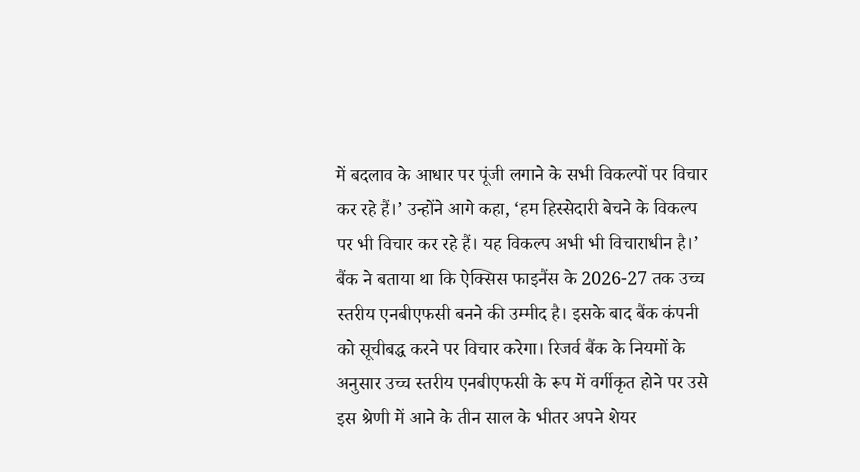में बदलाव के आधार पर पूंजी लगाने के सभी विकल्पों पर विचार कर रहे हैं।’ उन्होंने आगे कहा, ‘हम हिस्सेदारी बेचने के विकल्प पर भी विचार कर रहे हैं। यह विकल्प अभी भी विचाराधीन है।’
बैंक ने बताया था कि ऐक्सिस फाइनैंस के 2026-27 तक उच्च स्तरीय एनबीएफसी बनने की उम्मीद है। इसके बाद बैंक कंपनी को सूचीबद्ध करने पर विचार करेगा। रिजर्व बैंक के नियमों के अनुसार उच्च स्तरीय एनबीएफसी के रूप में वर्गीकृत होने पर उसे इस श्रेणी में आने के तीन साल के भीतर अपने शेयर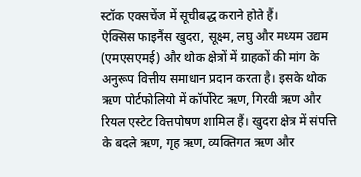स्टॉक एक्सचेंज में सूचीबद्ध कराने होते हैं।
ऐक्सिस फाइनैंस खुदरा, सूक्ष्म, लघु और मध्यम उद्यम (एमएसएमई) और थोक क्षेत्रों में ग्राहकों की मांग के अनुरूप वित्तीय समाधान प्रदान करता है। इसके थोक ऋण पोर्टफोलियो में कॉर्पोरेट ऋण, गिरवी ऋण और रियल एस्टेट वित्तपोषण शामिल हैं। खुदरा क्षेत्र में संपत्ति के बदले ऋण, गृह ऋण, व्यक्तिगत ऋण और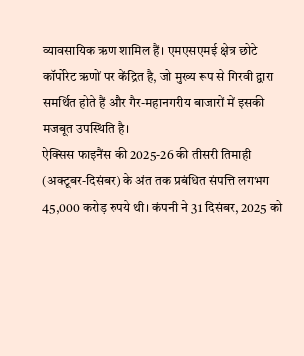व्यावसायिक ऋण शामिल हैं। एमएसएमई क्षेत्र छोटे कॉर्पोरेट ऋणों पर केंद्रित है, जो मुख्य रूप से गिरवी द्वारा समर्थित होते हैं और गैर-महानगरीय बाजारों में इसकी मजबूत उपस्थिति है।
ऐक्सिस फाइनैंस की 2025-26 की तीसरी तिमाही (अक्टूबर-दिसंबर) के अंत तक प्रबंधित संपत्ति लगभग 45,000 करोड़ रुपये थी। कंपनी ने 31 दिसंबर, 2025 को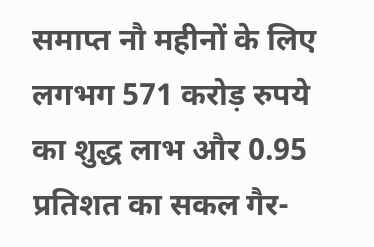समाप्त नौ महीनों के लिए लगभग 571 करोड़ रुपये का शुद्ध लाभ और 0.95 प्रतिशत का सकल गैर-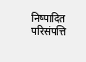निष्पादित परिसंपत्ति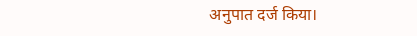अनुपात दर्ज किया।